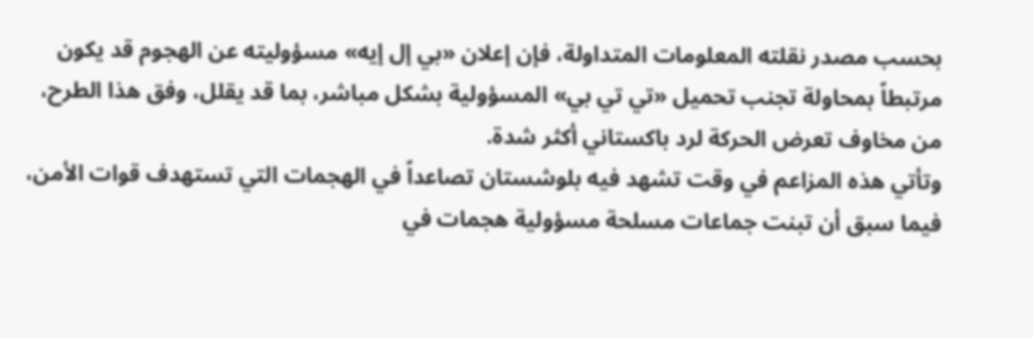بحسب مصدر نقلته المعلومات المتداولة، فإن إعلان «بي إل إيه» مسؤوليته عن الهجوم قد يكون مرتبطاً بمحاولة تجنب تحميل «تي تي بي» المسؤولية بشكل مباشر، بما قد يقلل، وفق هذا الطرح، من مخاوف تعرض الحركة لرد باكستاني أكثر شدة.
وتأتي هذه المزاعم في وقت تشهد فيه بلوشستان تصاعداً في الهجمات التي تستهدف قوات الأمن، فيما سبق أن تبنت جماعات مسلحة مسؤولية هجمات في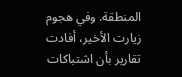المنطقة. وفي هجوم زيارت الأخير، أفادت تقارير بأن اشتباكات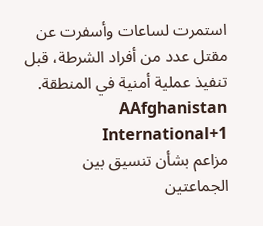استمرت لساعات وأسفرت عن مقتل عدد من أفراد الشرطة، قبل تنفيذ عملية أمنية في المنطقة. AAfghanistan International+1
مزاعم بشأن تنسيق بين الجماعتين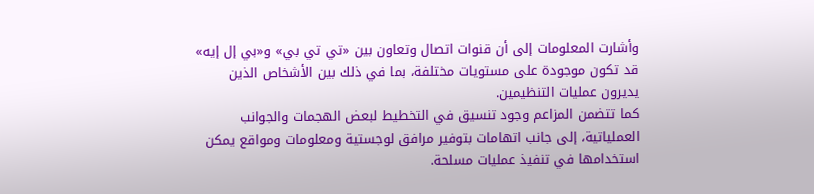وأشارت المعلومات إلى أن قنوات اتصال وتعاون بين «تي تي بي» و«بي إل إيه» قد تكون موجودة على مستويات مختلفة، بما في ذلك بين الأشخاص الذين يديرون عمليات التنظيمين.
كما تتضمن المزاعم وجود تنسيق في التخطيط لبعض الهجمات والجوانب العملياتية، إلى جانب اتهامات بتوفير مرافق لوجستية ومعلومات ومواقع يمكن استخدامها في تنفيذ عمليات مسلحة.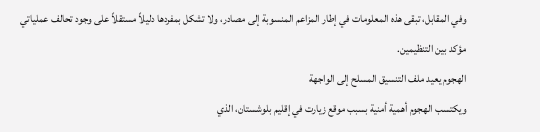وفي المقابل، تبقى هذه المعلومات في إطار المزاعم المنسوبة إلى مصادر، ولا تشكل بمفردها دليلاً مستقلاً على وجود تحالف عملياتي مؤكد بين التنظيمين.
الهجوم يعيد ملف التنسيق المسلح إلى الواجهة
ويكتسب الهجوم أهمية أمنية بسبب موقع زيارت في إقليم بلوشستان، الذي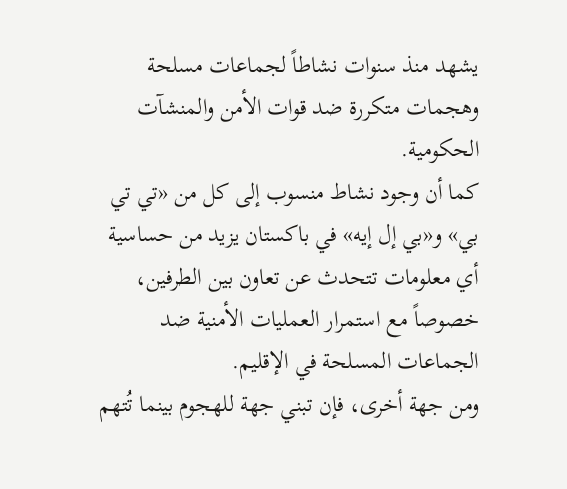يشهد منذ سنوات نشاطاً لجماعات مسلحة وهجمات متكررة ضد قوات الأمن والمنشآت الحكومية.
كما أن وجود نشاط منسوب إلى كل من «تي تي بي» و«بي إل إيه» في باكستان يزيد من حساسية أي معلومات تتحدث عن تعاون بين الطرفين، خصوصاً مع استمرار العمليات الأمنية ضد الجماعات المسلحة في الإقليم.
ومن جهة أخرى، فإن تبني جهة للهجوم بينما تُتهم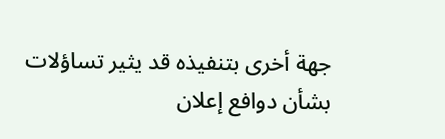جهة أخرى بتنفيذه قد يثير تساؤلات بشأن دوافع إعلان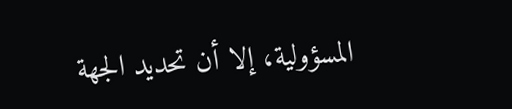المسؤولية، إلا أن تحديد الجهة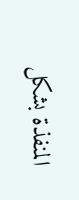المنفذة بشكل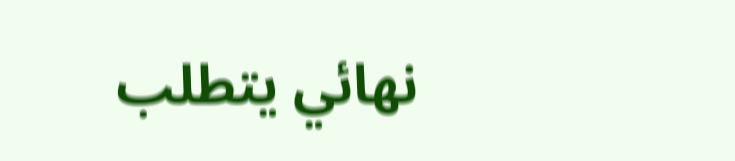نهائي يتطلب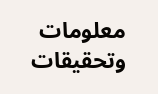معلومات وتحقيقات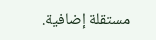مستقلة إضافية.